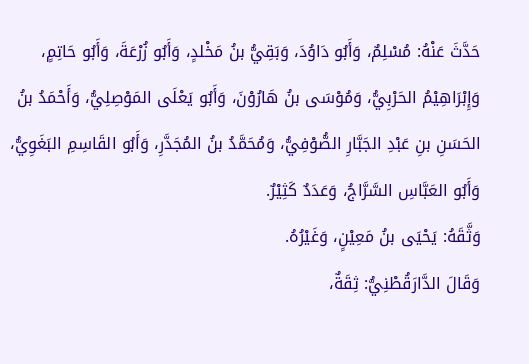حَدَّثَ عَنْهُ: مُسْلِمٌ، وَأَبُو دَاوُدَ، وَبَقِيُّ بنُ مَخْلدٍ، وَأَبُو زُرْعَةَ، وَأَبُو حَاتِمٍ، وَإِبْرَاهِيْمُ الحَرْبِيُّ، وَمُوْسَى بنُ هَارُوْنَ، وَأَبُو يَعْلَى المَوْصِلِيُّ، وَأَحْمَدُ بنُ الحَسَنِ بنِ عَبْدِ الجَبَّارِ الصُّوْفِيُّ، وَمُحَمَّدُ بنُ المُجَدَّرِ، وَأَبُو القَاسِمِ البَغَوِيُّ، وَأَبُو العَبَّاسِ السَّرَّاجُ، وَعَدَدٌ كَثِيْرٌ.
وَثَّقَهُ: يَحْيَى بنُ مَعِيْنٍ، وَغَيْرُهُ.
وَقَالَ الدَّارَقُطْنِيُّ: ثِقَةٌ،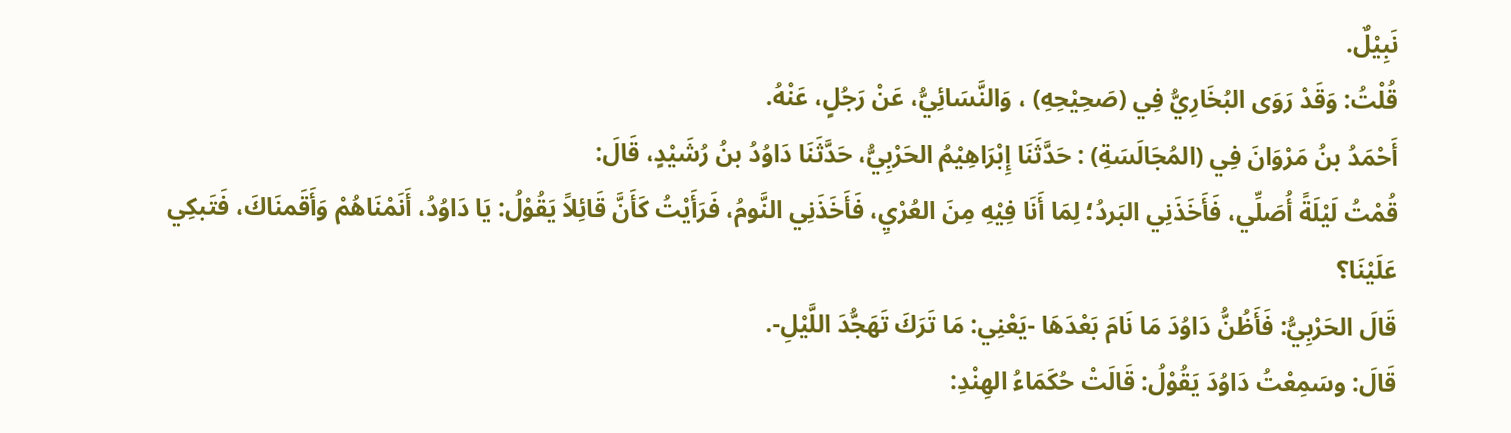نَبِيْلٌ.
قُلْتُ: وَقَدْ رَوَى البُخَارِيُّ فِي (صَحِيْحِهِ) ، وَالنَّسَائِيُّ، عَنْ رَجُلٍ، عَنْهُ.
أَحْمَدُ بنُ مَرْوَانَ فِي (المُجَالَسَةِ) : حَدَّثَنَا إِبْرَاهِيْمُ الحَرْبِيُّ، حَدَّثَنَا دَاوُدُ بنُ رُشَيْدٍ، قَالَ:
قُمْتُ لَيْلَةً أُصَلِّي، فَأَخَذَنِي البَردُ؛ لِمَا أَنَا فِيْهِ مِنَ العُرْيِ، فَأَخَذَنِي النَّومُ، فَرَأَيْتُ كَأَنَّ قَائِلاً يَقُوْلُ: يَا دَاوُدُ، أَنَمْنَاهُمْ وَأَقَمنَاكَ، فَتَبكِي عَلَيْنَا؟
قَالَ الحَرْبِيُّ: فَأَظُنُّ دَاوُدَ مَا نَامَ بَعْدَهَا -يَعْنِي: مَا تَرَكَ تَهَجُّدَ اللَّيْلِ-.
قَالَ: وسَمِعْتُ دَاوُدَ يَقُوْلُ: قَالَتْ حُكَمَاءُ الهِنْدِ: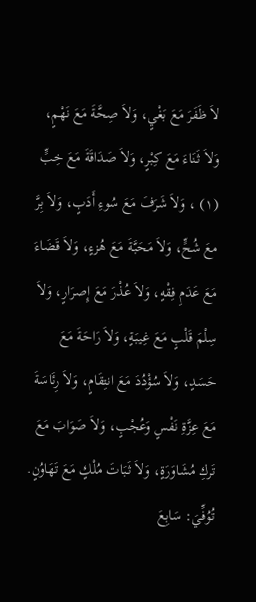لاَ ظَفَرَ مَعَ بَغْيٍ، وَلاَ صِحَّةَ مَعَ نَهْمٍ، وَلاَ ثَنَاءَ مَعَ كِبْرٍ، وَلاَ صَدَاقَةَ مَعَ خِبٍّ (١) ، وَلاَ شَرَفَ مَعَ سُوءِ أَدَبٍ، وَلاَ بِرَّ معَ شُحٍّ، وَلاَ مَحَبَّةَ مَعَ هُزءٍ، وَلاَ قَضَاءَ مَعَ عَدَمِ فِقْهٍ، وَلاَ عُذْرَ مَعَ إِصرَارٍ، وَلاَ سِلْمَ قَلْبٍ مَعَ غِيبَةٍ، وَلاَ رَاحَةَ مَعَ حَسَدٍ، وَلاَ سُؤْدُدَ مَعَ انتِقَامٍ، وَلاَ رِئَاسَةَ مَعَ عِزَّةِ نَفْسٍ وَعُجْبٍ، وَلاَ صَوَابَ مَعَ تَركِ مُشَاوَرَةٍ، وَلاَ ثَبَاتَ مُلْكٍ مَعَ تَهَاوُنٍ.
تُوُفِّيَ: سَابِعَ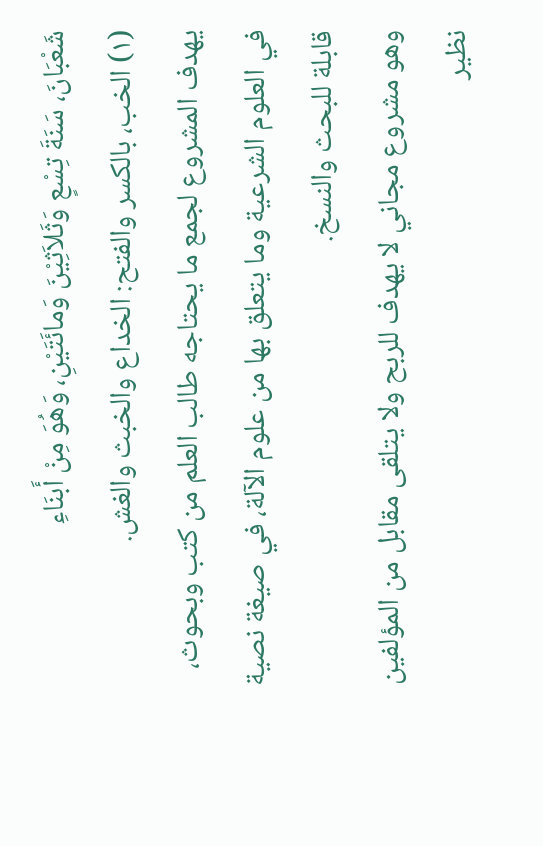شَعْبَانَ، سَنَةَ تِسْعٍ وَثَلاَثِيْنَ وَمائَتَيْنِ، وَهُوَ مِنْ أَبنَاءِ
(١) الخب، بالكسر والفتح: الخداع والخبث والغش.
يهدف المشروع لجمع ما يحتاجه طالب العلم من كتب وبحوث، في العلوم الشرعية وما يتعلق بها من علوم الآلة، في صيغة نصية قابلة للبحث والنسخ.
وهو مشروع مجاني لا يهدف للربح ولا يتلقى مقابل من المؤلفين نظير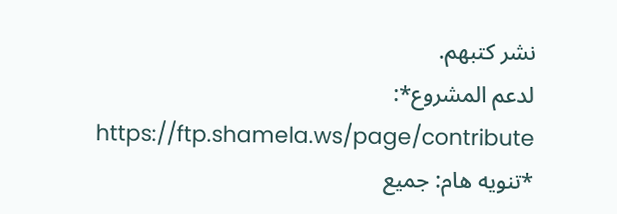نشر كتبهم.
لدعم المشروع*: https://ftp.shamela.ws/page/contribute
*تنويه هام: جميع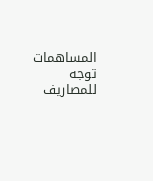المساهمات توجه للمصاريف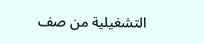التشغيلية من صف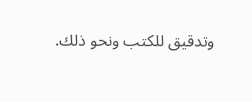وتدقيق للكتب ونحو ذلك.